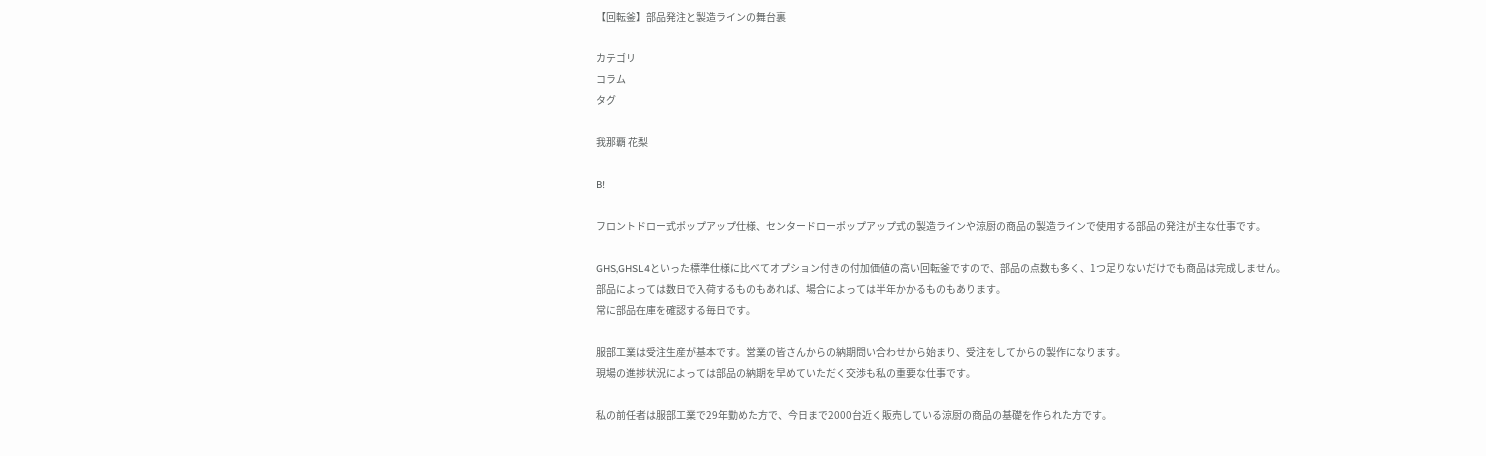【回転釜】部品発注と製造ラインの舞台裏

カテゴリ
コラム
タグ

我那覇 花梨

B!

フロントドロー式ポップアップ仕様、センタードローポップアップ式の製造ラインや涼厨の商品の製造ラインで使用する部品の発注が主な仕事です。

GHS,GHSL4といった標準仕様に比べてオプション付きの付加価値の高い回転釜ですので、部品の点数も多く、1つ足りないだけでも商品は完成しません。
部品によっては数日で入荷するものもあれば、場合によっては半年かかるものもあります。
常に部品在庫を確認する毎日です。

服部工業は受注生産が基本です。営業の皆さんからの納期問い合わせから始まり、受注をしてからの製作になります。
現場の進捗状況によっては部品の納期を早めていただく交渉も私の重要な仕事です。

私の前任者は服部工業で29年勤めた方で、今日まで2000台近く販売している涼厨の商品の基礎を作られた方です。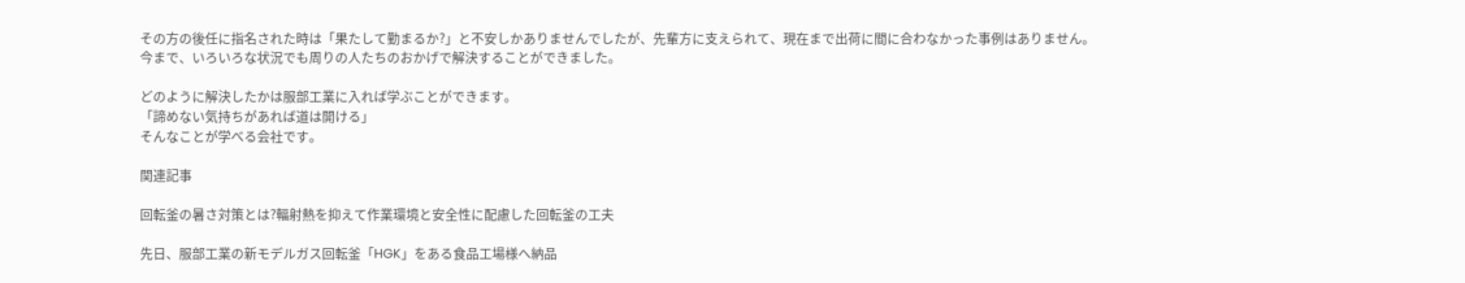その方の後任に指名された時は「果たして勤まるか?」と不安しかありませんでしたが、先輩方に支えられて、現在まで出荷に間に合わなかった事例はありません。
今まで、いろいろな状況でも周りの人たちのおかげで解決することができました。

どのように解決したかは服部工業に入れば学ぶことができます。
「諦めない気持ちがあれば道は開ける」
そんなことが学べる会社です。

関連記事

回転釜の暑さ対策とは?輻射熱を抑えて作業環境と安全性に配慮した回転釜の工夫

先日、服部工業の新モデルガス回転釜「HGK」をある食品工場様へ納品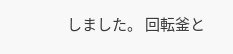しました。 回転釜と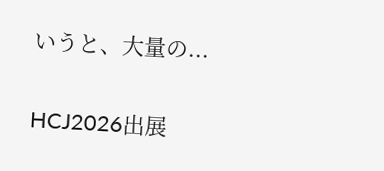いうと、大量の...

HCJ2026出展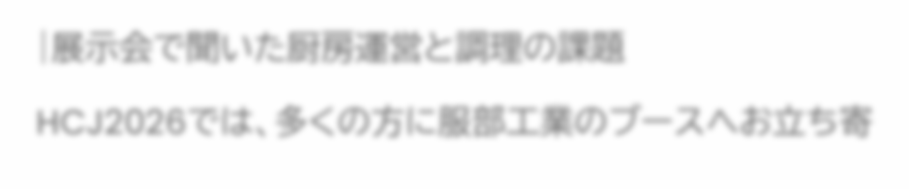|展示会で聞いた厨房運営と調理の課題

HCJ2026では、多くの方に服部工業のブースへお立ち寄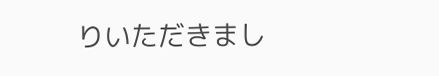りいただきまし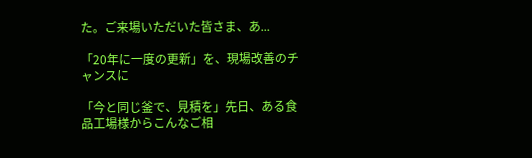た。ご来場いただいた皆さま、あ...

「20年に一度の更新」を、現場改善のチャンスに

「今と同じ釜で、見積を」先日、ある食品工場様からこんなご相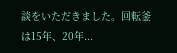談をいただきました。回転釜は15年、20年...